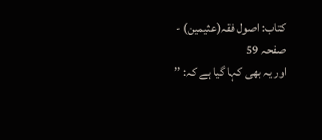کتاب: اصول فقہ(عثیمین) - صفحہ 59
اور یہ بھی کہا گیا ہے کہ: ’’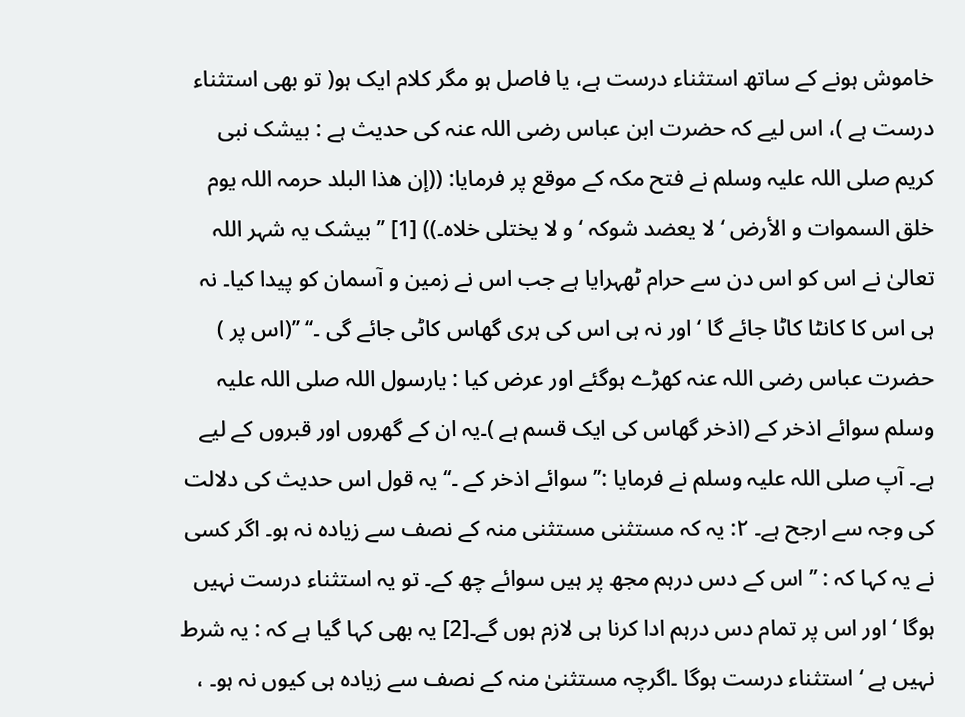خاموش ہونے کے ساتھ استثناء درست ہے، یا فاصل ہو مگر کلام ایک ہو( تو بھی استثناء درست ہے )، اس لیے کہ حضرت ابن عباس رضی اللہ عنہ کی حدیث ہے : بیشک نبی کریم صلی اللہ علیہ وسلم نے فتح مکہ کے موقع پر فرمایا: ((إن ھذا البلد حرمہ اللہ یوم خلق السموات و الأرض ‘ لا یعضد شوکہ ‘ و لا یختلی خلاہ۔)) [1] ’’ بیشک یہ شہر اللہ تعالیٰ نے اس کو اس دن سے حرام ٹھہرایا ہے جب اس نے زمین و آسمان کو پیدا کیا۔ نہ ہی اس کا کانٹا کاٹا جائے گا ‘ اور نہ ہی اس کی ہری گھاس کاٹی جائے گی ۔‘‘ ’’(اس پر ) حضرت عباس رضی اللہ عنہ کھڑے ہوگئے اور عرض کیا : یارسول اللہ صلی اللہ علیہ وسلم سوائے اذخر کے (اذخر گھاس کی ایک قسم ہے )۔یہ ان کے گھروں اور قبروں کے لیے ہے۔ آپ صلی اللہ علیہ وسلم نے فرمایا :’’ سوائے اذخر کے ۔‘‘ یہ قول اس حدیث کی دلالت کی وجہ سے ارجح ہے۔ ۲: یہ کہ مستثنی مستثنی منہ کے نصف سے زیادہ نہ ہو۔ اگر کسی نے یہ کہا کہ : ’’ اس کے دس درہم مجھ پر ہیں سوائے چھ کے۔ تو یہ استثناء درست نہیں ہوگا ‘ اور اس پر تمام دس درہم ادا کرنا ہی لازم ہوں گے۔[2] یہ بھی کہا گیا ہے کہ : یہ شرط نہیں ہے ‘ استثناء درست ہوگا ۔اگرچہ مستثنیٰ منہ کے نصف سے زیادہ ہی کیوں نہ ہو۔ ،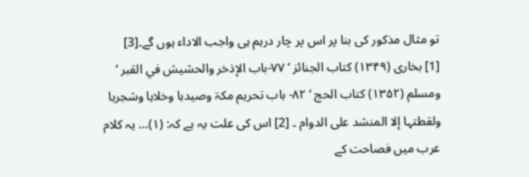تو مثال مذکور کی بنا پر اس پر چار درہم ہی واجب الاداء ہوں گے۔[3]
[1] بخاری (۱۳۴۹) کتاب الجنائز ‘ ۷۷-باب الإذخر والحشیش في القبر ‘ ومسلم (۱۳۵۲) کتاب الحج ‘ ۸۲- باب تحریم مکۃ وصیدہا وخلاہا وشجرہا ولقطتہا إلا المنشد علی الدوام ۔ [2] اس کی علت یہ ہے کہ: (۱)… یہ کلام عرب میں فصاحت کے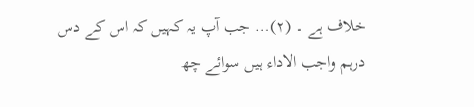خلاف ہے ۔ (۲)… جب آپ یہ کہیں کہ اس کے دس درہم واجب الاداء ہیں سوائے چھ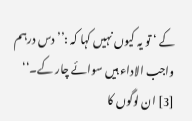کے ‘ تو یہ کیوں نہیں کہا کہ :’’ دس درہم واجب الاداء ہیں سوائے چار کے۔‘‘ [3] ان لوگوں کا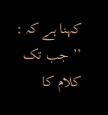کہنا ہے کہ : ’’ جب تک کلام کا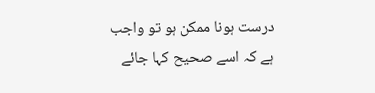درست ہونا ممکن ہو تو واجب ہے کہ اسے صحیح کہا جائے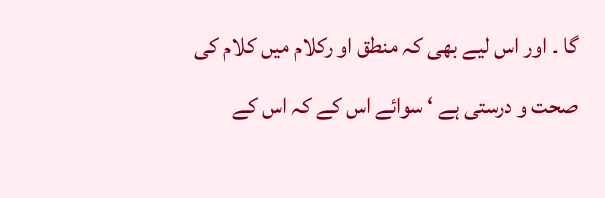گا ۔ اور اس لیے بھی کہ منطق او رکلام میں کلام کی صحت و درستی ہے ‘ سوائے اس کے کہ اس کے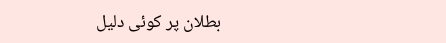بطلان پر کوئی دلیل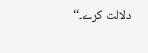دلالت کرے۔‘‘